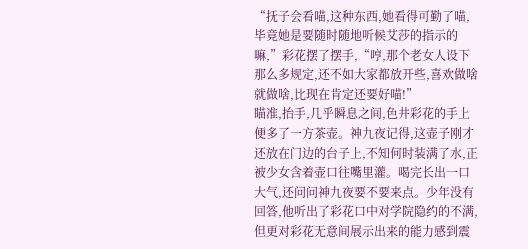“抚子会看喵,这种东西,她看得可勤了喵,毕竟她是要随时随地听候艾莎的指示的嘛,”彩花摆了摆手,“哼,那个老女人设下那么多规定,还不如大家都放开些,喜欢做啥就做啥,比现在肯定还要好喵!”
瞄准,抬手,几乎瞬息之间,色井彩花的手上便多了一方茶壶。神九夜记得,这壶子刚才还放在门边的台子上,不知何时装满了水,正被少女含着壶口往嘴里灌。喝完长出一口大气,还问问神九夜要不要来点。少年没有回答,他听出了彩花口中对学院隐约的不满,但更对彩花无意间展示出来的能力感到震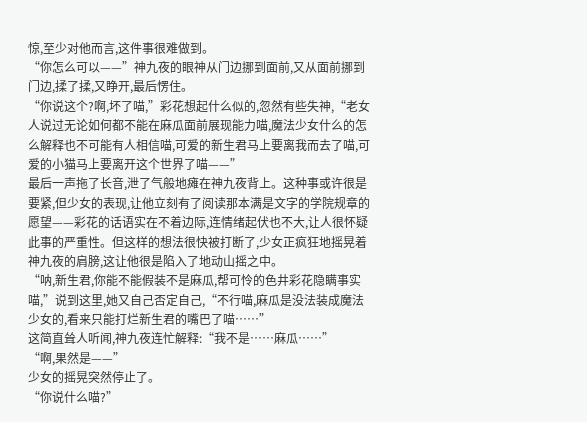惊,至少对他而言,这件事很难做到。
“你怎么可以——”神九夜的眼神从门边挪到面前,又从面前挪到门边,揉了揉,又睁开,最后愣住。
“你说这个?啊,坏了喵,”彩花想起什么似的,忽然有些失神,“老女人说过无论如何都不能在麻瓜面前展现能力喵,魔法少女什么的怎么解释也不可能有人相信喵,可爱的新生君马上要离我而去了喵,可爱的小猫马上要离开这个世界了喵——”
最后一声拖了长音,泄了气般地瘫在神九夜背上。这种事或许很是要紧,但少女的表现,让他立刻有了阅读那本满是文字的学院规章的愿望——彩花的话语实在不着边际,连情绪起伏也不大,让人很怀疑此事的严重性。但这样的想法很快被打断了,少女正疯狂地摇晃着神九夜的肩膀,这让他很是陷入了地动山摇之中。
“呐,新生君,你能不能假装不是麻瓜,帮可怜的色井彩花隐瞒事实喵,”说到这里,她又自己否定自己,“不行喵,麻瓜是没法装成魔法少女的,看来只能打烂新生君的嘴巴了喵……”
这简直耸人听闻,神九夜连忙解释:“我不是……麻瓜……”
“啊,果然是——”
少女的摇晃突然停止了。
“你说什么喵?”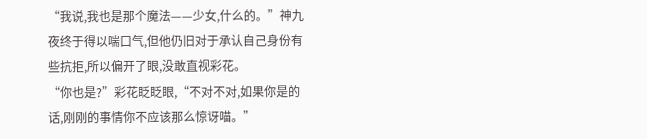“我说,我也是那个魔法——少女,什么的。”神九夜终于得以喘口气,但他仍旧对于承认自己身份有些抗拒,所以偏开了眼,没敢直视彩花。
“你也是?”彩花眨眨眼,“不对不对,如果你是的话,刚刚的事情你不应该那么惊讶喵。”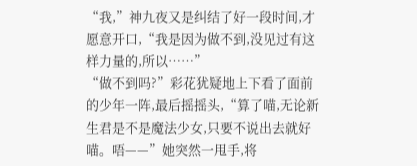“我,”神九夜又是纠结了好一段时间,才愿意开口,“我是因为做不到,没见过有这样力量的,所以……”
“做不到吗?”彩花犹疑地上下看了面前的少年一阵,最后摇摇头,“算了喵,无论新生君是不是魔法少女,只要不说出去就好喵。唔——”她突然一甩手,将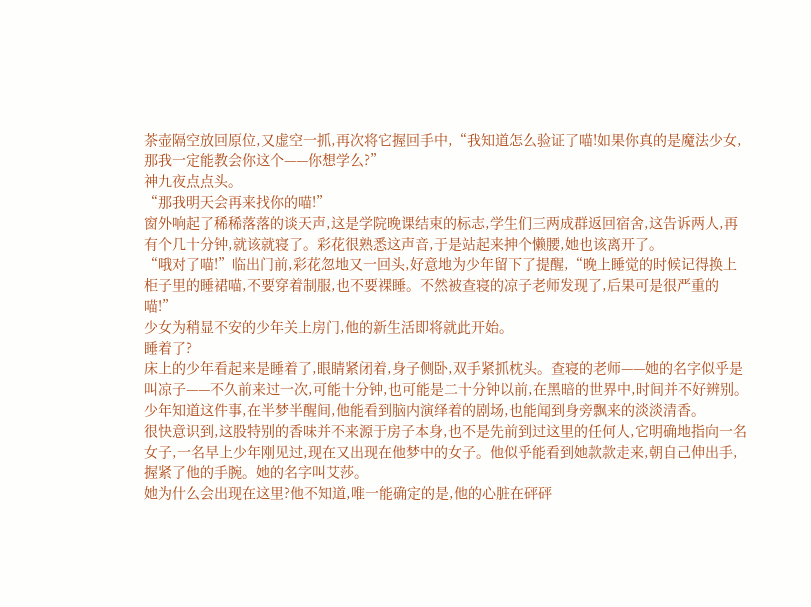茶壶隔空放回原位,又虚空一抓,再次将它握回手中,“我知道怎么验证了喵!如果你真的是魔法少女,那我一定能教会你这个——你想学么?”
神九夜点点头。
“那我明天会再来找你的喵!”
窗外响起了稀稀落落的谈天声,这是学院晚课结束的标志,学生们三两成群返回宿舍,这告诉两人,再有个几十分钟,就该就寝了。彩花很熟悉这声音,于是站起来抻个懒腰,她也该离开了。
“哦对了喵!”临出门前,彩花忽地又一回头,好意地为少年留下了提醒,“晚上睡觉的时候记得换上柜子里的睡裙喵,不要穿着制服,也不要裸睡。不然被查寝的凉子老师发现了,后果可是很严重的喵!”
少女为稍显不安的少年关上房门,他的新生活即将就此开始。
睡着了?
床上的少年看起来是睡着了,眼睛紧闭着,身子侧卧,双手紧抓枕头。查寝的老师——她的名字似乎是叫凉子——不久前来过一次,可能十分钟,也可能是二十分钟以前,在黑暗的世界中,时间并不好辨别。少年知道这件事,在半梦半醒间,他能看到脑内演绎着的剧场,也能闻到身旁飘来的淡淡清香。
很快意识到,这股特别的香味并不来源于房子本身,也不是先前到过这里的任何人,它明确地指向一名女子,一名早上少年刚见过,现在又出现在他梦中的女子。他似乎能看到她款款走来,朝自己伸出手,握紧了他的手腕。她的名字叫艾莎。
她为什么会出现在这里?他不知道,唯一能确定的是,他的心脏在砰砰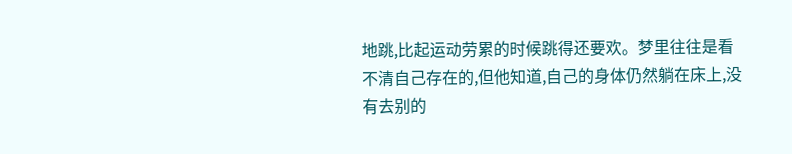地跳,比起运动劳累的时候跳得还要欢。梦里往往是看不清自己存在的,但他知道,自己的身体仍然躺在床上,没有去别的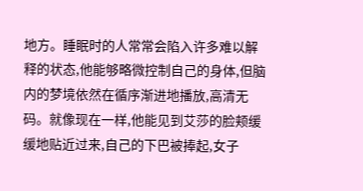地方。睡眠时的人常常会陷入许多难以解释的状态,他能够略微控制自己的身体,但脑内的梦境依然在循序渐进地播放,高清无码。就像现在一样,他能见到艾莎的脸颊缓缓地贴近过来,自己的下巴被捧起,女子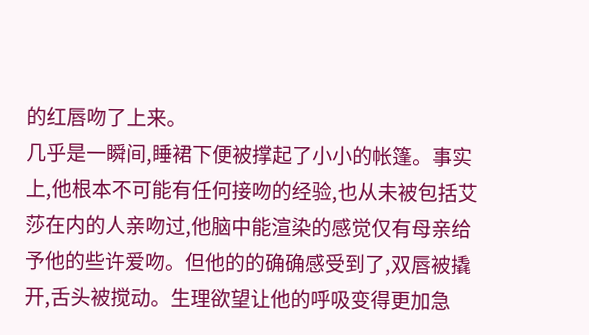的红唇吻了上来。
几乎是一瞬间,睡裙下便被撑起了小小的帐篷。事实上,他根本不可能有任何接吻的经验,也从未被包括艾莎在内的人亲吻过,他脑中能渲染的感觉仅有母亲给予他的些许爱吻。但他的的确确感受到了,双唇被撬开,舌头被搅动。生理欲望让他的呼吸变得更加急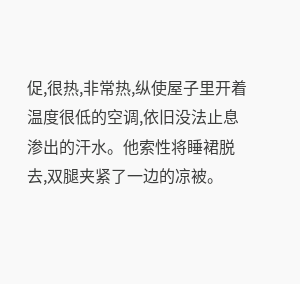促,很热,非常热,纵使屋子里开着温度很低的空调,依旧没法止息渗出的汗水。他索性将睡裙脱去,双腿夹紧了一边的凉被。